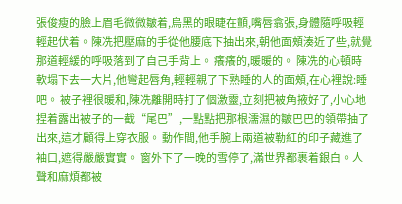張俊瘦的臉上眉毛微微皺着,烏黑的眼睫在顫,嘴唇翕張,身體隨呼吸輕輕起伏着。陳冼把壓麻的手從他腰底下抽出來,朝他面頰湊近了些,就覺那道輕緩的呼吸落到了自己手背上。 癢癢的,暖暖的。 陳冼的心頓時軟塌下去一大片,他彎起唇角,輕輕親了下熟睡的人的面頰,在心裡說:睡吧。 被子裡很暖和,陳冼離開時打了個激靈,立刻把被角掖好了,小心地捏着露出被子的一截“尾巴”,一點點把那根濡濕的皺巴巴的領帶抽了出來,這才顧得上穿衣服。 動作間,他手腕上兩道被勒紅的印子藏進了袖口,遮得嚴嚴實實。 窗外下了一晚的雪停了,滿世界都裹着銀白。人聲和麻煩都被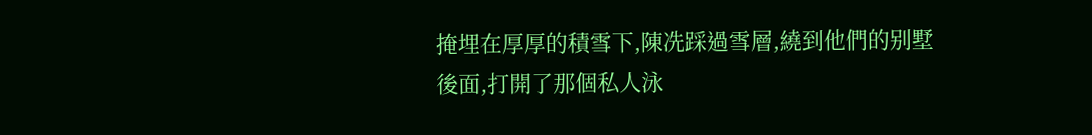掩埋在厚厚的積雪下,陳冼踩過雪層,繞到他們的别墅後面,打開了那個私人泳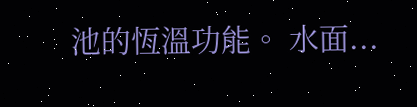池的恆溫功能。 水面...